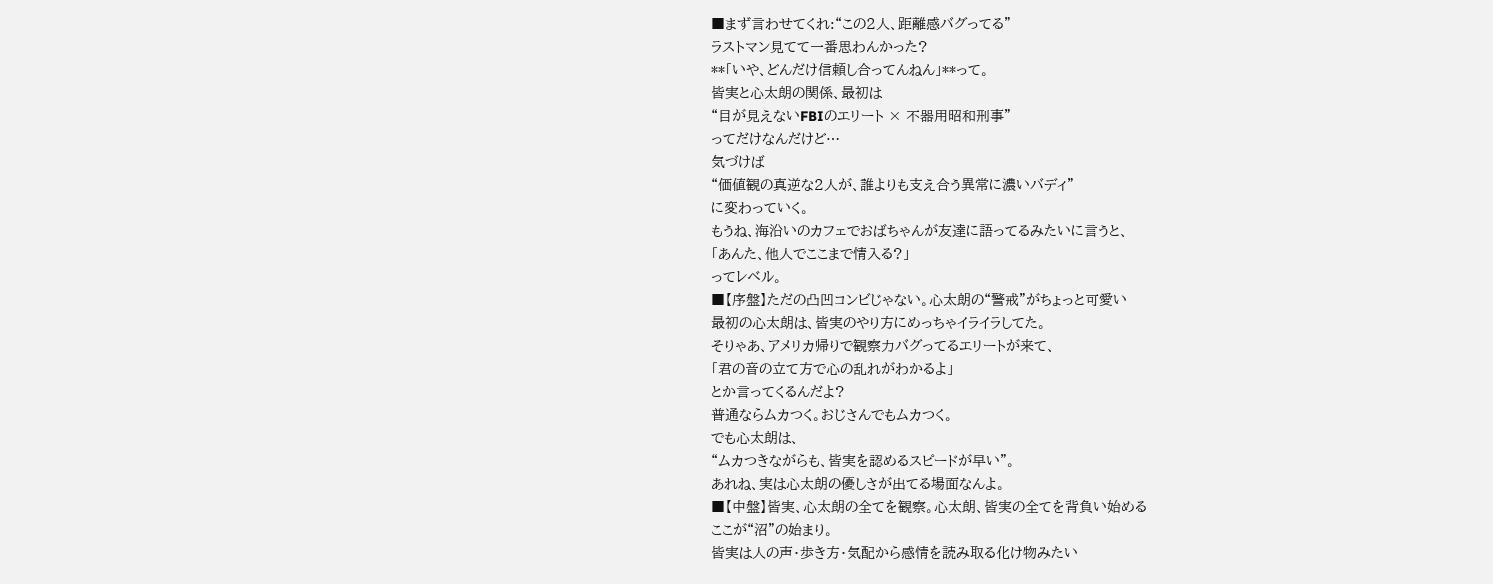■まず言わせてくれ:“この2人、距離感バグってる”
ラストマン見てて一番思わんかった?
**「いや、どんだけ信頼し合ってんねん」**って。
皆実と心太朗の関係、最初は
“目が見えないFBIのエリート × 不器用昭和刑事”
ってだけなんだけど…
気づけば
“価値観の真逆な2人が、誰よりも支え合う異常に濃いバディ”
に変わっていく。
もうね、海沿いのカフェでおばちゃんが友達に語ってるみたいに言うと、
「あんた、他人でここまで情入る?」
ってレベル。
■【序盤】ただの凸凹コンビじゃない。心太朗の“警戒”がちょっと可愛い
最初の心太朗は、皆実のやり方にめっちゃイライラしてた。
そりゃあ、アメリカ帰りで観察力バグってるエリートが来て、
「君の音の立て方で心の乱れがわかるよ」
とか言ってくるんだよ?
普通ならムカつく。おじさんでもムカつく。
でも心太朗は、
“ムカつきながらも、皆実を認めるスピードが早い”。
あれね、実は心太朗の優しさが出てる場面なんよ。
■【中盤】皆実、心太朗の全てを観察。心太朗、皆実の全てを背負い始める
ここが“沼”の始まり。
皆実は人の声・歩き方・気配から感情を読み取る化け物みたい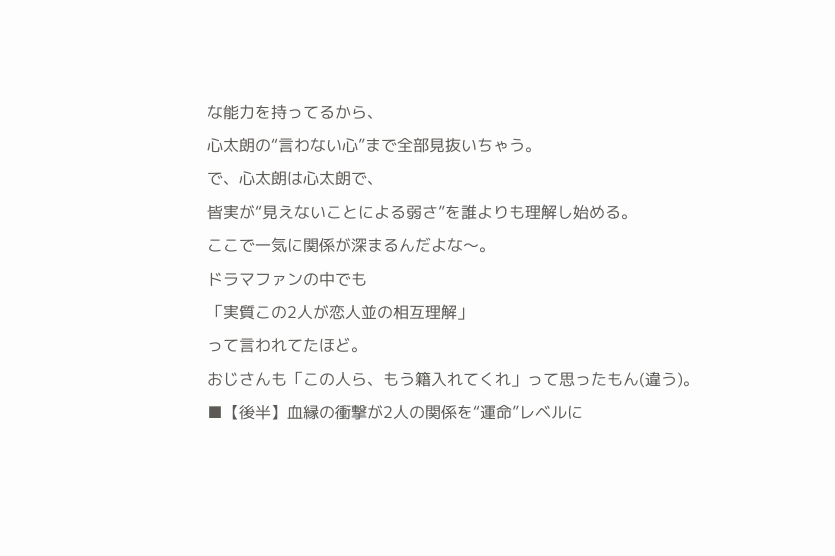な能力を持ってるから、
心太朗の“言わない心”まで全部見抜いちゃう。
で、心太朗は心太朗で、
皆実が“見えないことによる弱さ”を誰よりも理解し始める。
ここで一気に関係が深まるんだよな〜。
ドラマファンの中でも
「実質この2人が恋人並の相互理解」
って言われてたほど。
おじさんも「この人ら、もう籍入れてくれ」って思ったもん(違う)。
■【後半】血縁の衝撃が2人の関係を“運命”レベルに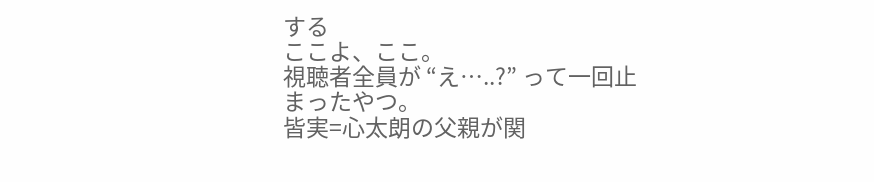する
ここよ、ここ。
視聴者全員が “え…..?” って一回止まったやつ。
皆実=心太朗の父親が関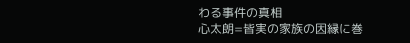わる事件の真相
心太朗=皆実の家族の因縁に巻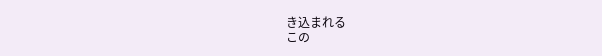き込まれる
この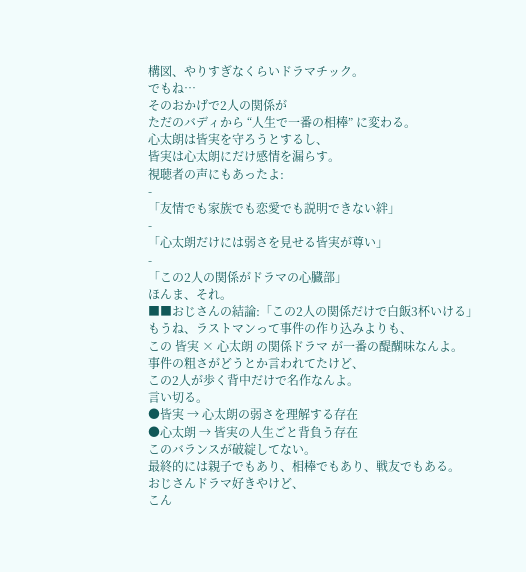構図、やりすぎなくらいドラマチック。
でもね…
そのおかげで2人の関係が
ただのバディから “人生で一番の相棒” に変わる。
心太朗は皆実を守ろうとするし、
皆実は心太朗にだけ感情を漏らす。
視聴者の声にもあったよ:
-
「友情でも家族でも恋愛でも説明できない絆」
-
「心太朗だけには弱さを見せる皆実が尊い」
-
「この2人の関係がドラマの心臓部」
ほんま、それ。
■■おじさんの結論:「この2人の関係だけで白飯3杯いける」
もうね、ラストマンって事件の作り込みよりも、
この 皆実 × 心太朗 の関係ドラマ が一番の醍醐味なんよ。
事件の粗さがどうとか言われてたけど、
この2人が歩く背中だけで名作なんよ。
言い切る。
●皆実 → 心太朗の弱さを理解する存在
●心太朗 → 皆実の人生ごと背負う存在
このバランスが破綻してない。
最終的には親子でもあり、相棒でもあり、戦友でもある。
おじさんドラマ好きやけど、
こん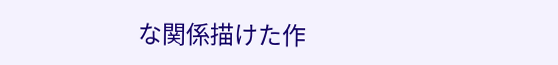な関係描けた作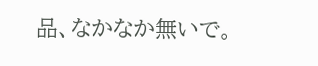品、なかなか無いで。